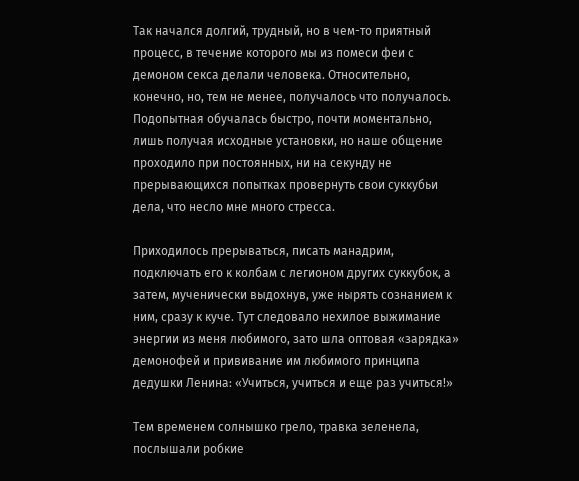Так начался долгий, трудный, но в чем-то приятный процесс, в течение которого мы из помеси феи с демоном секса делали человека. Относительно, конечно, но, тем не менее, получалось что получалось. Подопытная обучалась быстро, почти моментально, лишь получая исходные установки, но наше общение проходило при постоянных, ни на секунду не прерывающихся попытках провернуть свои суккубьи дела, что несло мне много стресса.

Приходилось прерываться, писать манадрим, подключать его к колбам с легионом других суккубок, а затем, мученически выдохнув, уже нырять сознанием к ним, сразу к куче. Тут следовало нехилое выжимание энергии из меня любимого, зато шла оптовая «зарядка» демонофей и прививание им любимого принципа дедушки Ленина: «Учиться, учиться и еще раз учиться!»

Тем временем солнышко грело, травка зеленела, послышали робкие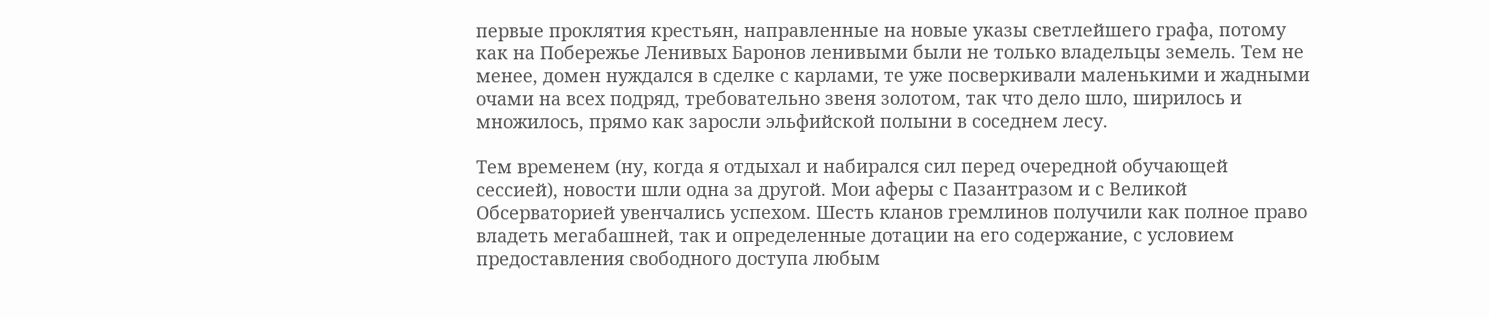первые проклятия крестьян, направленные на новые указы светлейшего графа, потому как на Побережье Ленивых Баронов ленивыми были не только владельцы земель. Тем не менее, домен нуждался в сделке с карлами, те уже посверкивали маленькими и жадными очами на всех подряд, требовательно звеня золотом, так что дело шло, ширилось и множилось, прямо как заросли эльфийской полыни в соседнем лесу.

Тем временем (ну, когда я отдыхал и набирался сил перед очередной обучающей сессией), новости шли одна за другой. Мои аферы с Пазантразом и с Великой Обсерваторией увенчались успехом. Шесть кланов гремлинов получили как полное право владеть мегабашней, так и определенные дотации на его содержание, с условием предоставления свободного доступа любым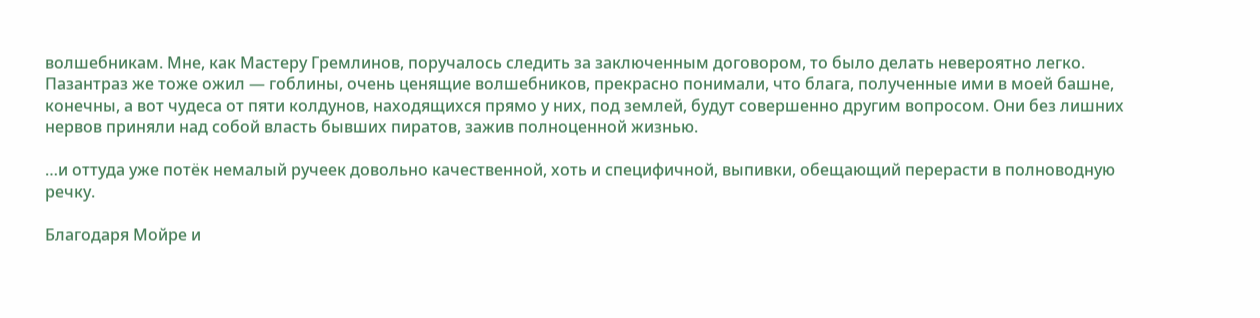волшебникам. Мне, как Мастеру Гремлинов, поручалось следить за заключенным договором, то было делать невероятно легко. Пазантраз же тоже ожил — гоблины, очень ценящие волшебников, прекрасно понимали, что блага, полученные ими в моей башне, конечны, а вот чудеса от пяти колдунов, находящихся прямо у них, под землей, будут совершенно другим вопросом. Они без лишних нервов приняли над собой власть бывших пиратов, зажив полноценной жизнью.

…и оттуда уже потёк немалый ручеек довольно качественной, хоть и специфичной, выпивки, обещающий перерасти в полноводную речку.

Благодаря Мойре и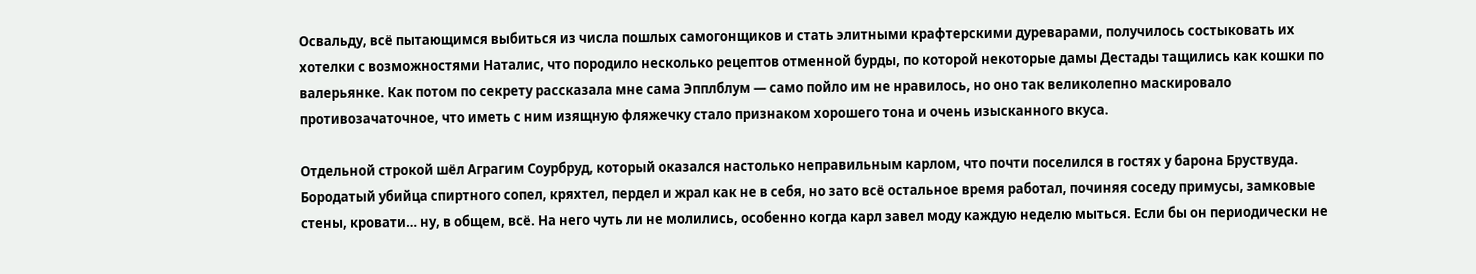Освальду, всё пытающимся выбиться из числа пошлых самогонщиков и стать элитными крафтерскими дуреварами, получилось состыковать их хотелки с возможностями Наталис, что породило несколько рецептов отменной бурды, по которой некоторые дамы Дестады тащились как кошки по валерьянке. Как потом по секрету рассказала мне сама Эпплблум — само пойло им не нравилось, но оно так великолепно маскировало противозачаточное, что иметь с ним изящную фляжечку стало признаком хорошего тона и очень изысканного вкуса.

Отдельной строкой шёл Аграгим Соурбруд, который оказался настолько неправильным карлом, что почти поселился в гостях у барона Бруствуда. Бородатый убийца спиртного сопел, кряхтел, пердел и жрал как не в себя, но зато всё остальное время работал, починяя соседу примусы, замковые стены, кровати… ну, в общем, всё. На него чуть ли не молились, особенно когда карл завел моду каждую неделю мыться. Если бы он периодически не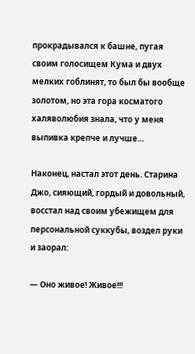прокрадывался к башне, пугая своим голосищем Кума и двух мелких гоблинят, то был бы вообще золотом, но эта гора косматого халяволюбия знала, что у меня выпивка крепче и лучше…

Наконец, настал этот день. Старина Джо, сияющий, гордый и довольный, восстал над своим убежищем для персональной суккубы, воздел руки и заорал:

— Оно живое! Живое!!!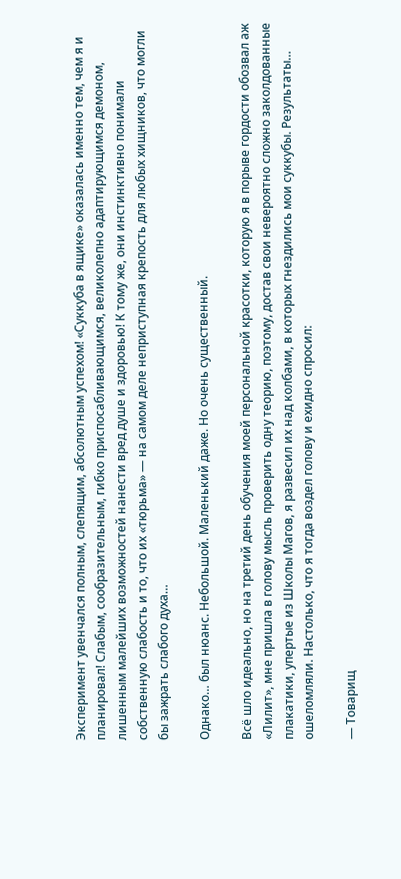Эксперимент увенчался полным, слепящим, абсолютным успехом! «Суккуба в ящике» оказалась именно тем, чем я и планировал! Слабым, сообразительным, гибко приспосабливающимся, великолепно адаптирующимся демоном, лишенным малейших возможностей нанести вред душе и здоровью! К тому же, они инстинктивно понимали собственную слабость и то, что их «тюрьма» — на самом деле неприступная крепость для любых хищников, что могли бы зажрать слабого духа…

Однако… был нюанс. Небольшой. Маленький даже. Но очень существенный.

Всё шло идеально, но на третий день обучения моей персональной красотки, которую я в порыве гордости обозвал аж «Лилит», мне пришла в голову мысль проверить одну теорию, поэтому, достав свои невероятно сложно заколдованные плакатики, упертые из Школы Магов, я развесил их над колбами, в которых гнездились мои суккубы. Результаты… ошеломляли. Настолько, что я тогда воздел голову и ехидно спросил:

— Товарищ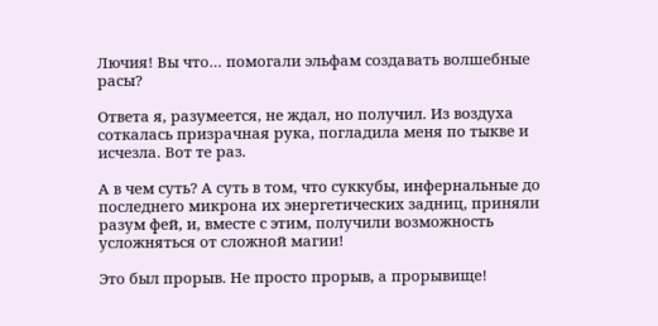Лючия! Вы что… помогали эльфам создавать волшебные расы?

Ответа я, разумеется, не ждал, но получил. Из воздуха соткалась призрачная рука, погладила меня по тыкве и исчезла. Вот те раз.

А в чем суть? А суть в том, что суккубы, инфернальные до последнего микрона их энергетических задниц, приняли разум фей, и, вместе с этим, получили возможность усложняться от сложной магии!

Это был прорыв. Не просто прорыв, а прорывище!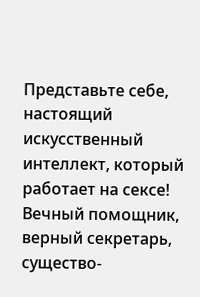Представьте себе, настоящий искусственный интеллект, который работает на сексе! Вечный помощник, верный секретарь, существо-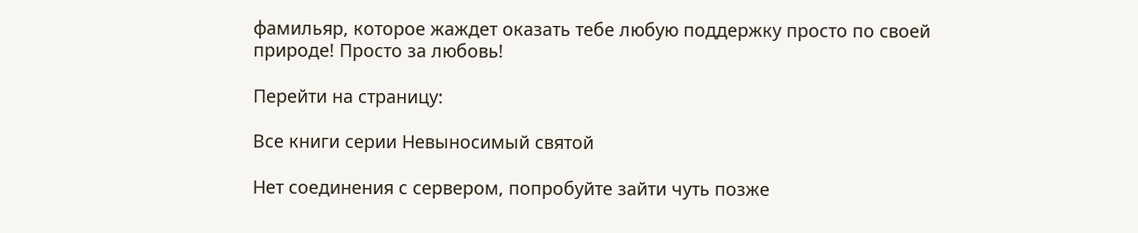фамильяр, которое жаждет оказать тебе любую поддержку просто по своей природе! Просто за любовь!

Перейти на страницу:

Все книги серии Невыносимый святой

Нет соединения с сервером, попробуйте зайти чуть позже